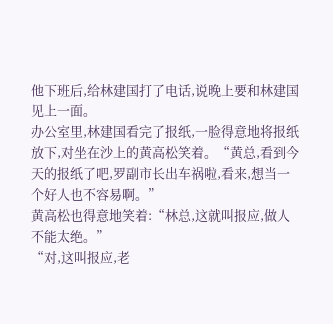他下班后,给林建国打了电话,说晚上要和林建国见上一面。
办公室里,林建国看完了报纸,一脸得意地将报纸放下,对坐在沙上的黄高松笑着。“黄总,看到今天的报纸了吧,罗副市长出车祸啦,看来,想当一个好人也不容易啊。”
黄高松也得意地笑着:“林总,这就叫报应,做人不能太绝。”
“对,这叫报应,老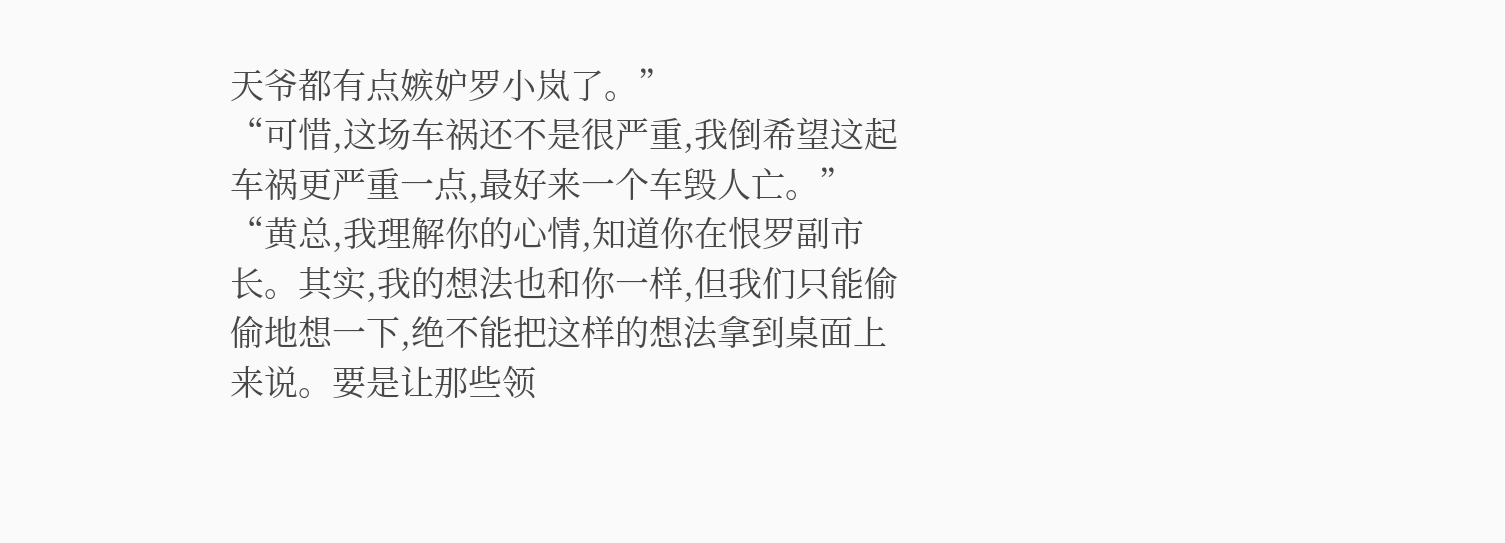天爷都有点嫉妒罗小岚了。”
“可惜,这场车祸还不是很严重,我倒希望这起车祸更严重一点,最好来一个车毁人亡。”
“黄总,我理解你的心情,知道你在恨罗副市长。其实,我的想法也和你一样,但我们只能偷偷地想一下,绝不能把这样的想法拿到桌面上来说。要是让那些领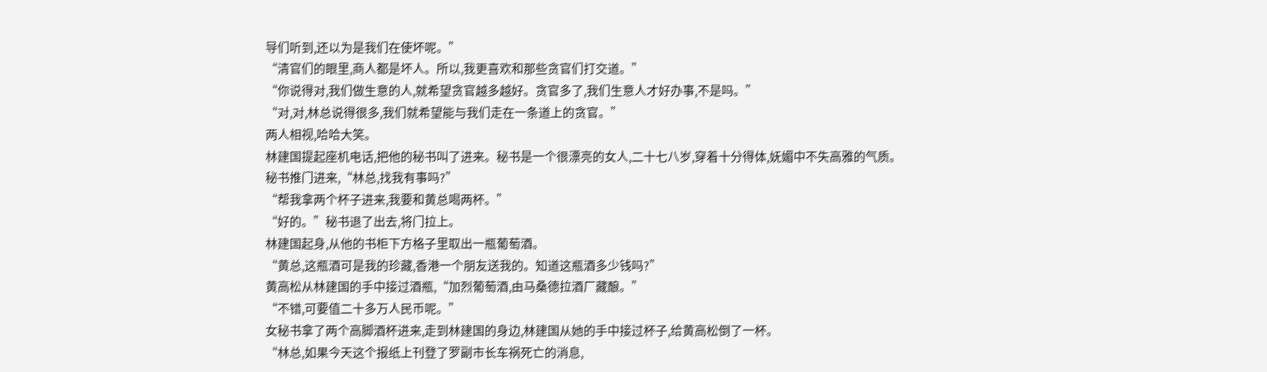导们听到,还以为是我们在使坏呢。”
“清官们的眼里,商人都是坏人。所以,我更喜欢和那些贪官们打交道。”
“你说得对,我们做生意的人,就希望贪官越多越好。贪官多了,我们生意人才好办事,不是吗。”
“对,对,林总说得很多,我们就希望能与我们走在一条道上的贪官。”
两人相视,哈哈大笑。
林建国提起座机电话,把他的秘书叫了进来。秘书是一个很漂亮的女人,二十七八岁,穿着十分得体,妩媚中不失高雅的气质。
秘书推门进来,“林总,找我有事吗?”
“帮我拿两个杯子进来,我要和黄总喝两杯。”
“好的。”秘书退了出去,将门拉上。
林建国起身,从他的书柜下方格子里取出一瓶葡萄酒。
“黄总,这瓶酒可是我的珍藏,香港一个朋友送我的。知道这瓶酒多少钱吗?”
黄高松从林建国的手中接过酒瓶,“加烈葡萄酒,由马桑德拉酒厂藏酿。”
“不错,可要值二十多万人民币呢。”
女秘书拿了两个高脚酒杯进来,走到林建国的身边,林建国从她的手中接过杯子,给黄高松倒了一杯。
“林总,如果今天这个报纸上刊登了罗副市长车祸死亡的消息,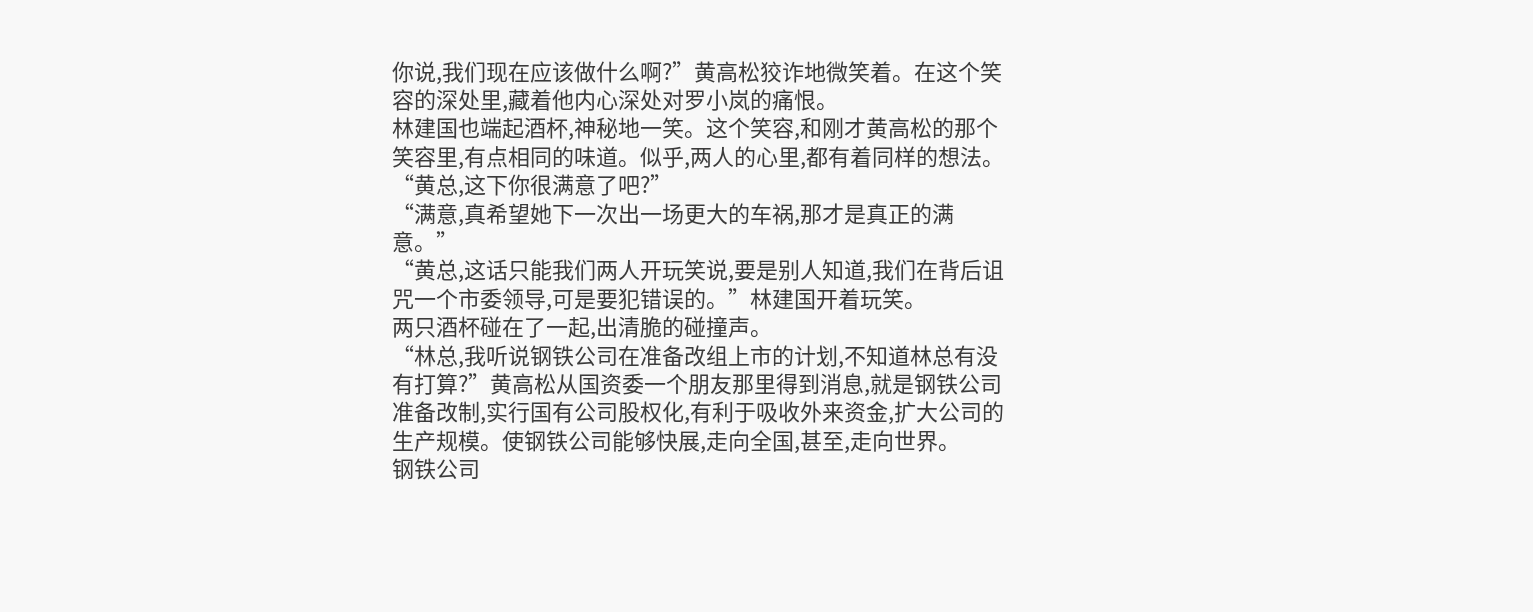你说,我们现在应该做什么啊?”黄高松狡诈地微笑着。在这个笑容的深处里,藏着他内心深处对罗小岚的痛恨。
林建国也端起酒杯,神秘地一笑。这个笑容,和刚才黄高松的那个笑容里,有点相同的味道。似乎,两人的心里,都有着同样的想法。
“黄总,这下你很满意了吧?”
“满意,真希望她下一次出一场更大的车祸,那才是真正的满意。”
“黄总,这话只能我们两人开玩笑说,要是别人知道,我们在背后诅咒一个市委领导,可是要犯错误的。”林建国开着玩笑。
两只酒杯碰在了一起,出清脆的碰撞声。
“林总,我听说钢铁公司在准备改组上市的计划,不知道林总有没有打算?”黄高松从国资委一个朋友那里得到消息,就是钢铁公司准备改制,实行国有公司股权化,有利于吸收外来资金,扩大公司的生产规模。使钢铁公司能够快展,走向全国,甚至,走向世界。
钢铁公司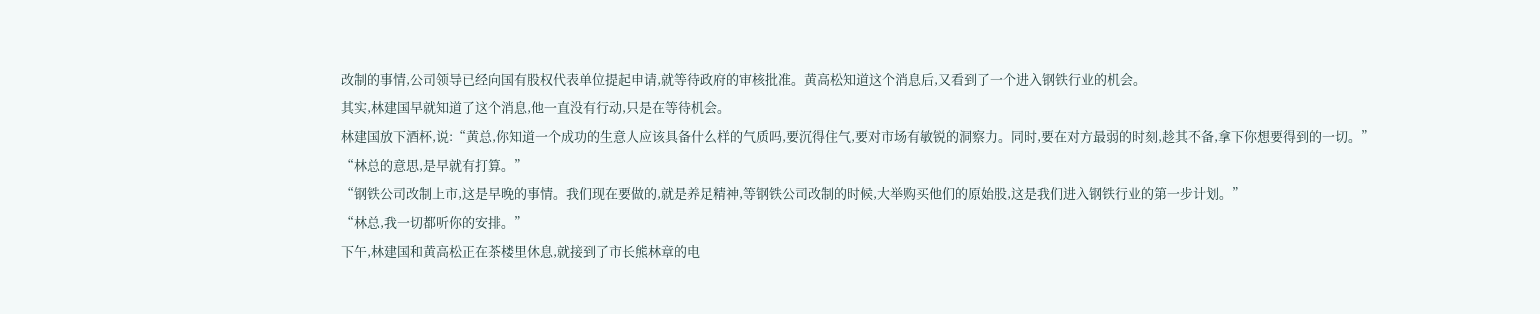改制的事情,公司领导已经向国有股权代表单位提起申请,就等待政府的审核批准。黄高松知道这个消息后,又看到了一个进入钢铁行业的机会。
其实,林建国早就知道了这个消息,他一直没有行动,只是在等待机会。
林建国放下酒杯,说:“黄总,你知道一个成功的生意人应该具备什么样的气质吗,要沉得住气,要对市场有敏锐的洞察力。同时,要在对方最弱的时刻,趁其不备,拿下你想要得到的一切。”
“林总的意思,是早就有打算。”
“钢铁公司改制上市,这是早晚的事情。我们现在要做的,就是养足精神,等钢铁公司改制的时候,大举购买他们的原始股,这是我们进入钢铁行业的第一步计划。”
“林总,我一切都听你的安排。”
下午,林建国和黄高松正在茶楼里休息,就接到了市长熊林章的电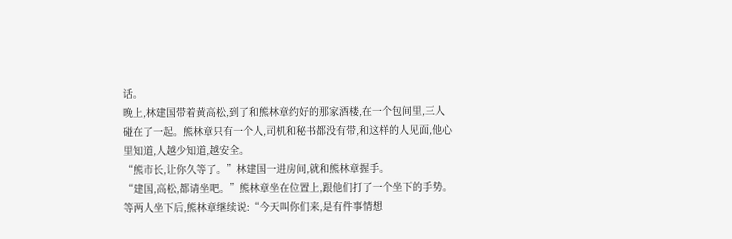话。
晚上,林建国带着黄高松,到了和熊林章约好的那家酒楼,在一个包间里,三人碰在了一起。熊林章只有一个人,司机和秘书都没有带,和这样的人见面,他心里知道,人越少知道,越安全。
“熊市长,让你久等了。”林建国一进房间,就和熊林章握手。
“建国,高松,都请坐吧。”熊林章坐在位置上,跟他们打了一个坐下的手势。等两人坐下后,熊林章继续说:“今天叫你们来,是有件事情想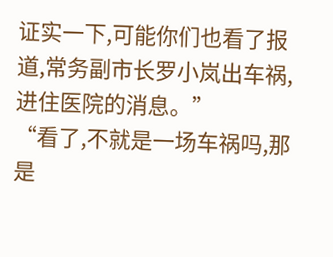证实一下,可能你们也看了报道,常务副市长罗小岚出车祸,进住医院的消息。”
“看了,不就是一场车祸吗,那是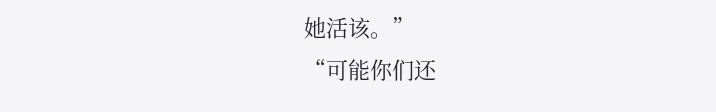她活该。”
“可能你们还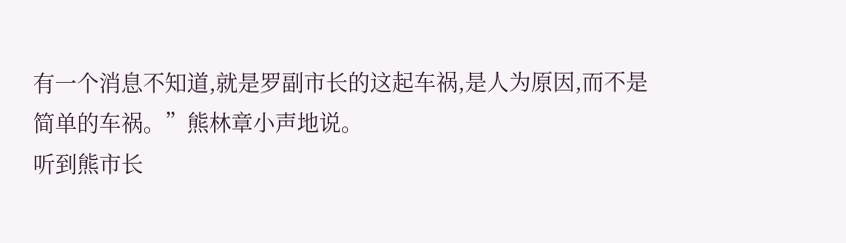有一个消息不知道,就是罗副市长的这起车祸,是人为原因,而不是简单的车祸。”熊林章小声地说。
听到熊市长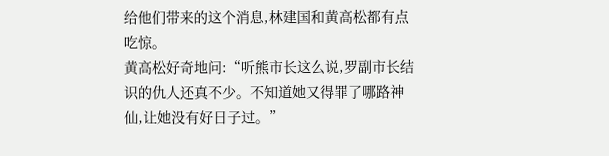给他们带来的这个消息,林建国和黄高松都有点吃惊。
黄高松好奇地问:“听熊市长这么说,罗副市长结识的仇人还真不少。不知道她又得罪了哪路神仙,让她没有好日子过。”